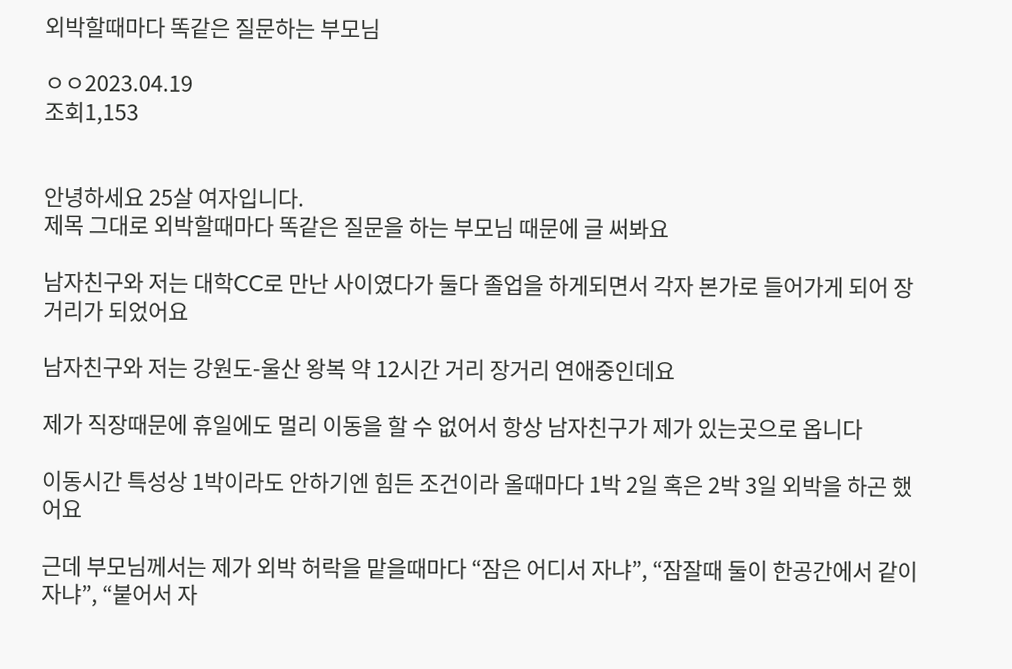외박할때마다 똑같은 질문하는 부모님

ㅇㅇ2023.04.19
조회1,153


안녕하세요 25살 여자입니다.
제목 그대로 외박할때마다 똑같은 질문을 하는 부모님 때문에 글 써봐요

남자친구와 저는 대학CC로 만난 사이였다가 둘다 졸업을 하게되면서 각자 본가로 들어가게 되어 장거리가 되었어요

남자친구와 저는 강원도-울산 왕복 약 12시간 거리 장거리 연애중인데요

제가 직장때문에 휴일에도 멀리 이동을 할 수 없어서 항상 남자친구가 제가 있는곳으로 옵니다

이동시간 특성상 1박이라도 안하기엔 힘든 조건이라 올때마다 1박 2일 혹은 2박 3일 외박을 하곤 했어요

근데 부모님께서는 제가 외박 허락을 맡을때마다 “잠은 어디서 자냐”, “잠잘때 둘이 한공간에서 같이 자냐”, “붙어서 자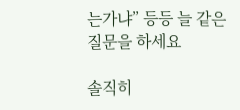는가냐” 등등 늘 같은 질문을 하세요

솔직히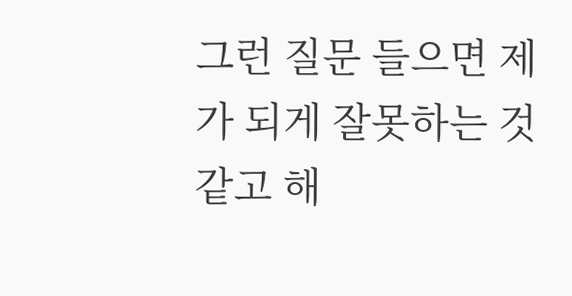그런 질문 들으면 제가 되게 잘못하는 것 같고 해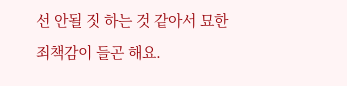선 안될 짓 하는 것 같아서 묘한 죄책감이 들곤 해요.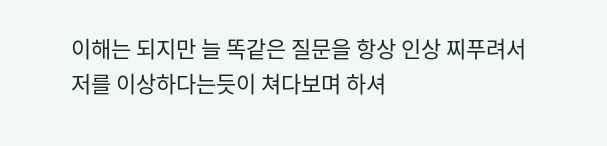이해는 되지만 늘 똑같은 질문을 항상 인상 찌푸려서 저를 이상하다는듯이 쳐다보며 하셔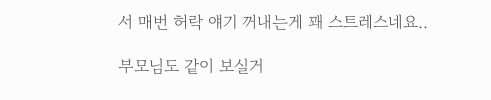서 매번 허락 얘기 꺼내는게 꽤 스트레스네요..

부모님도 같이 보실거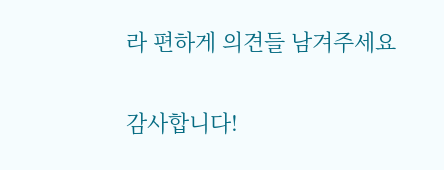라 편하게 의견들 남겨주세요

감사합니다!